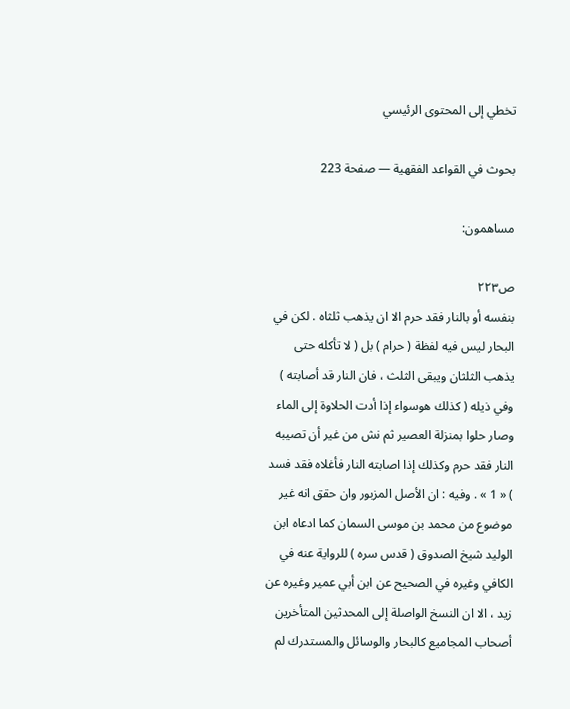تخطي إلى المحتوى الرئيسي

بحوث في القواعد الفقهية — صفحة 223

مساهمون:

ص٢٢٣
بنفسه أو بالنار فقد حرم الا ان يذهب ثلثاه . لكن في البحار ليس فيه لفظة ( حرام ) بل ( لا تأكله حتى يذهب الثلثان ويبقى الثلث ، فان النار قد أصابته ) وفي ذيله ( كذلك هوسواء إذا أدت الحلاوة إلى الماء وصار حلوا بمنزلة العصير ثم نش من غير أن تصيبه النار فقد حرم وكذلك إذا اصابته النار فأغلاه فقد فسد ) « 1 » . وفيه : ان الأصل المزبور وان حقق انه غير موضوع من محمد بن موسى السمان كما ادعاه ابن الوليد شيخ الصدوق ( قدس سره ) للرواية عنه في الكافي وغيره في الصحيح عن ابن أبي عمير وغيره عن زيد ، الا ان النسخ الواصلة إلى المحدثين المتأخرين أصحاب المجاميع كالبحار والوسائل والمستدرك لم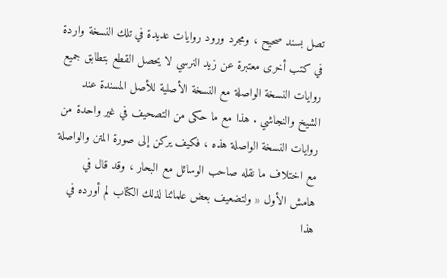تصل بسند صحيح ، ومجرد ورود روايات عديدة في تلك النسخة واردة في كتب أخرى معتبرة عن زيد النرسي لا يحصل القطع بتطابق جميع روايات النسخة الواصلة مع النسخة الأصلية للأصل المسندة عند الشيخ والنجاشي . هذا مع ما حكى من التصحيف في غير واحدة من روايات النسخة الواصلة هذه ، فكيف يركن إلى صورة المتن والواصلة مع اختلاف ما نقله صاحب الوسائل مع البحار ، وقد قال في هامش الأول « ولتضعيف بعض علمائنا لذلك الكتاب لم أورده في هذا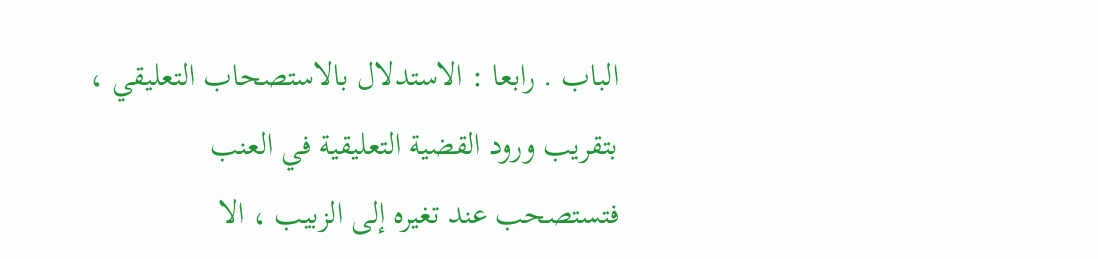الباب . رابعا : الاستدلال بالاستصحاب التعليقي ، بتقريب ورود القضية التعليقية في العنب فتستصحب عند تغيره إلى الزبيب ، الا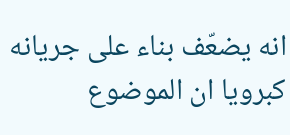انه يضعّف بناء على جريانه كبرويا ان الموضوع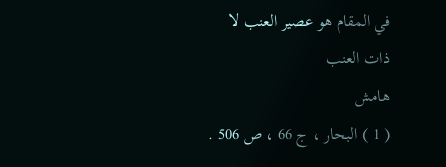في المقام هو عصير العنب لا ذات العنب
هامش
( 1 ) البحار ، ج 66 ، ص 506 .